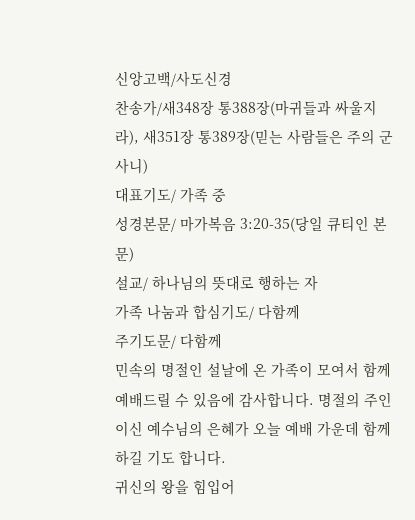신앙고백/사도신경
찬송가/새348장 통388장(마귀들과 싸울지라), 새351장 통389장(믿는 사람들은 주의 군사니)
대표기도/ 가족 중
성경본문/ 마가복음 3:20-35(당일 큐티인 본문)
설교/ 하나님의 뜻대로 행하는 자
가족 나눔과 합심기도/ 다함께
주기도문/ 다함께
민속의 명절인 설날에 온 가족이 모여서 함께 예배드릴 수 있음에 감사합니다. 명절의 주인이신 예수님의 은혜가 오늘 예배 가운데 함께 하길 기도 합니다.
귀신의 왕을 힘입어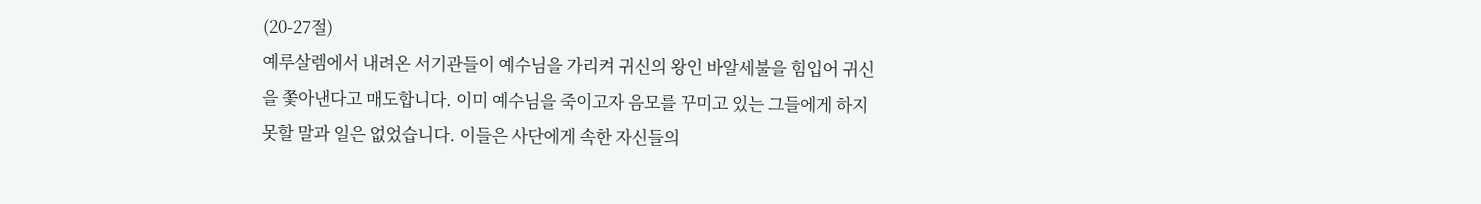(20-27절)
예루살렘에서 내려온 서기관들이 예수님을 가리켜 귀신의 왕인 바알세불을 힘입어 귀신을 쫓아낸다고 매도합니다. 이미 예수님을 죽이고자 음모를 꾸미고 있는 그들에게 하지 못할 말과 일은 없었습니다. 이들은 사단에게 속한 자신들의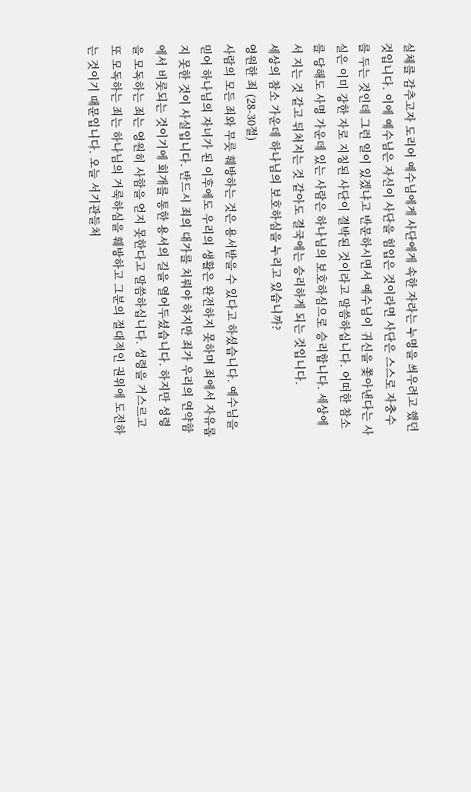실체를 감추고자 도리어 예수님에게 사단에게 속한 자라는 누명을 씌우려고 했던 것입니다. 이에 예수님은 자신이 사단을 힘입은 것이라면 사단은 스스로 자충수를 두는 것인데 그런 일이 있겠냐고 반문하시면서 예수님이 귀신을 쫓아낸다는 사실은 이미 강한 자로 지칭된 사단이 결박된 것이라고 말씀하십니다. 어떠한 참소를 당해도 사명 가운데 있는 사람은 하나님의 보호하심으로 승리합니다. 세상에서 지는 것 같고 뒤처지는 것 같아도 결국에는 승리하게 되는 것입니다.
세상의 참소 가운데 하나님의 보호하심을 누리고 있습니까?
영원한 죄 (28-30절)
사람의 모든 죄와 무릇 훼방하는 것은 용서받을 수 있다고 하셨습니다. 예수님을 믿어 하나님의 자녀가 된 이후에도 우리의 생활은 완전하지 못하며 죄에서 자유롭지 못한 것이 사실입니다. 반드시 죄의 대가를 치뤄야 하지만 죄가 우리의 연약함에서 비롯되는 것이기에 회개를 통한 용서의 길을 열어두셨습니다. 하지만 성령을 모독하는 죄는 영원히 사함을 얻지 못한다고 말씀하십니다. 성령을 거스르고 또 모독하는 죄는 하나님의 거룩하심을 훼방하고 그분의 절대적인 권위에 도전하는 것이기 때문입니다. 오늘 서기관들처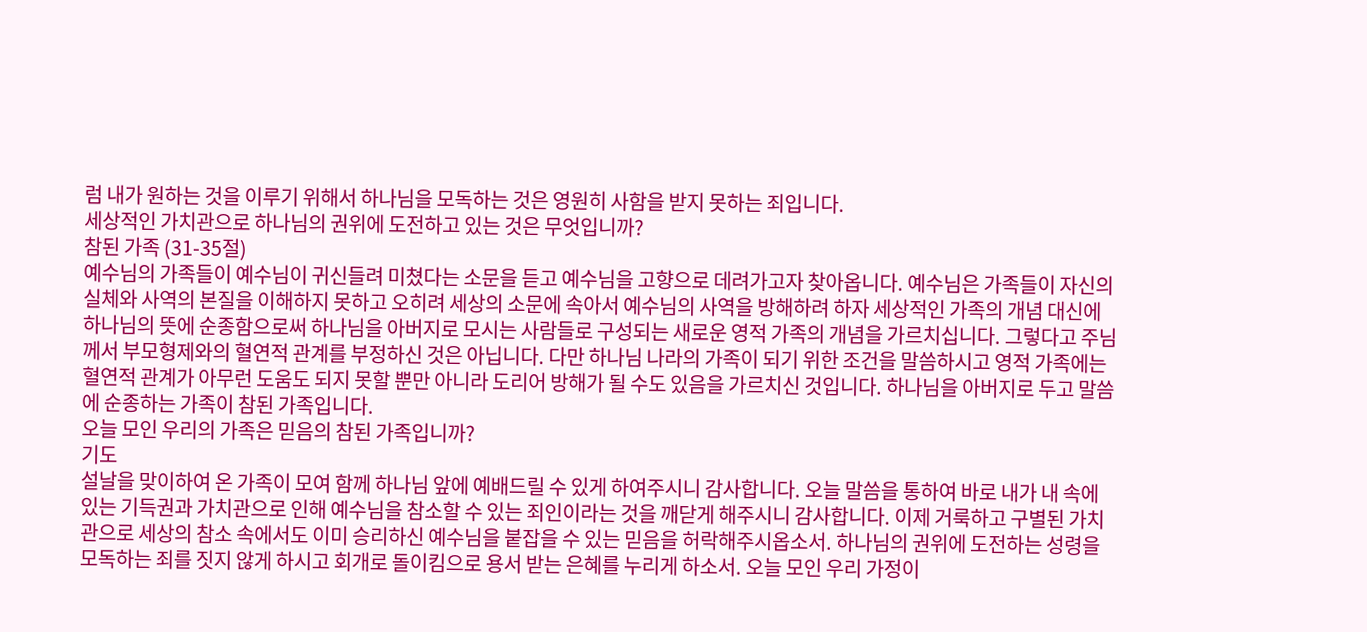럼 내가 원하는 것을 이루기 위해서 하나님을 모독하는 것은 영원히 사함을 받지 못하는 죄입니다.
세상적인 가치관으로 하나님의 권위에 도전하고 있는 것은 무엇입니까?
참된 가족 (31-35절)
예수님의 가족들이 예수님이 귀신들려 미쳤다는 소문을 듣고 예수님을 고향으로 데려가고자 찾아옵니다. 예수님은 가족들이 자신의 실체와 사역의 본질을 이해하지 못하고 오히려 세상의 소문에 속아서 예수님의 사역을 방해하려 하자 세상적인 가족의 개념 대신에 하나님의 뜻에 순종함으로써 하나님을 아버지로 모시는 사람들로 구성되는 새로운 영적 가족의 개념을 가르치십니다. 그렇다고 주님께서 부모형제와의 혈연적 관계를 부정하신 것은 아닙니다. 다만 하나님 나라의 가족이 되기 위한 조건을 말씀하시고 영적 가족에는 혈연적 관계가 아무런 도움도 되지 못할 뿐만 아니라 도리어 방해가 될 수도 있음을 가르치신 것입니다. 하나님을 아버지로 두고 말씀에 순종하는 가족이 참된 가족입니다.
오늘 모인 우리의 가족은 믿음의 참된 가족입니까?
기도
설날을 맞이하여 온 가족이 모여 함께 하나님 앞에 예배드릴 수 있게 하여주시니 감사합니다. 오늘 말씀을 통하여 바로 내가 내 속에 있는 기득권과 가치관으로 인해 예수님을 참소할 수 있는 죄인이라는 것을 깨닫게 해주시니 감사합니다. 이제 거룩하고 구별된 가치관으로 세상의 참소 속에서도 이미 승리하신 예수님을 붙잡을 수 있는 믿음을 허락해주시옵소서. 하나님의 권위에 도전하는 성령을 모독하는 죄를 짓지 않게 하시고 회개로 돌이킴으로 용서 받는 은혜를 누리게 하소서. 오늘 모인 우리 가정이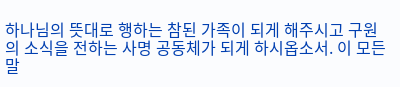하나님의 뜻대로 행하는 참된 가족이 되게 해주시고 구원의 소식을 전하는 사명 공동체가 되게 하시옵소서. 이 모든 말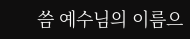씀 예수님의 이름으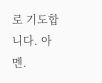로 기도합니다. 아멘.